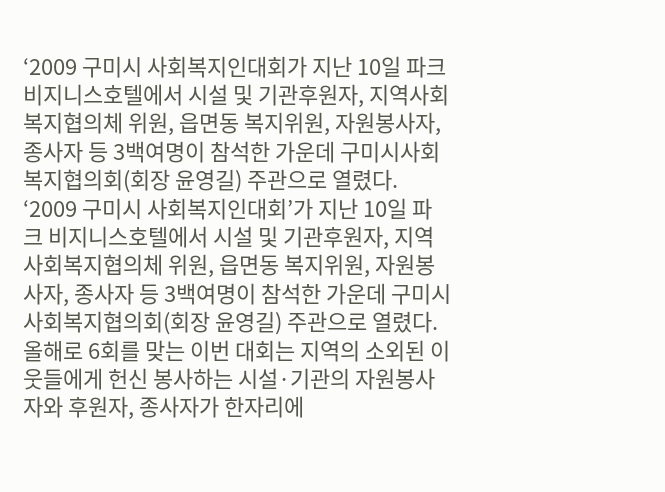‘2009 구미시 사회복지인대회가 지난 10일 파크비지니스호텔에서 시설 및 기관후원자, 지역사회복지협의체 위원, 읍면동 복지위원, 자원봉사자, 종사자 등 3백여명이 참석한 가운데 구미시사회복지협의회(회장 윤영길) 주관으로 열렸다.
‘2009 구미시 사회복지인대회’가 지난 10일 파크 비지니스호텔에서 시설 및 기관후원자, 지역사회복지협의체 위원, 읍면동 복지위원, 자원봉사자, 종사자 등 3백여명이 참석한 가운데 구미시사회복지협의회(회장 윤영길) 주관으로 열렸다.
올해로 6회를 맞는 이번 대회는 지역의 소외된 이웃들에게 헌신 봉사하는 시설·기관의 자원봉사자와 후원자, 종사자가 한자리에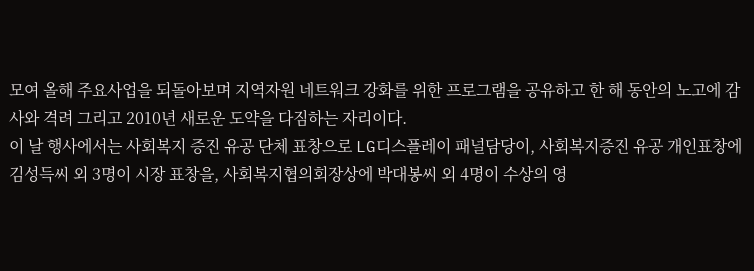모여 올해 주요사업을 되돌아보며 지역자원 네트워크 강화를 위한 프로그램을 공유하고 한 해 동안의 노고에 감사와 격려 그리고 2010년 새로운 도약을 다짐하는 자리이다.
이 날 행사에서는 사회복지 증진 유공 단체 표창으로 LG디스플레이 패널담당이, 사회복지증진 유공 개인표창에 김성득씨 외 3명이 시장 표창을, 사회복지협의회장상에 박대봉씨 외 4명이 수상의 영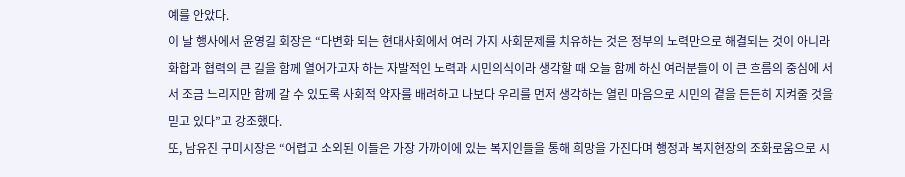예를 안았다.
이 날 행사에서 윤영길 회장은 “다변화 되는 현대사회에서 여러 가지 사회문제를 치유하는 것은 정부의 노력만으로 해결되는 것이 아니라 화합과 협력의 큰 길을 함께 열어가고자 하는 자발적인 노력과 시민의식이라 생각할 때 오늘 함께 하신 여러분들이 이 큰 흐름의 중심에 서서 조금 느리지만 함께 갈 수 있도록 사회적 약자를 배려하고 나보다 우리를 먼저 생각하는 열린 마음으로 시민의 곁을 든든히 지켜줄 것을 믿고 있다”고 강조했다.
또, 남유진 구미시장은 “어렵고 소외된 이들은 가장 가까이에 있는 복지인들을 통해 희망을 가진다며 행정과 복지현장의 조화로움으로 시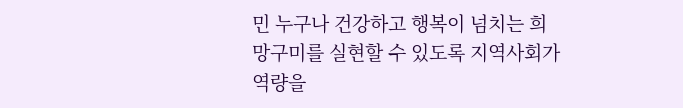민 누구나 건강하고 행복이 넘치는 희망구미를 실현할 수 있도록 지역사회가 역량을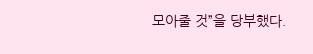모아줄 것”을 당부했다.